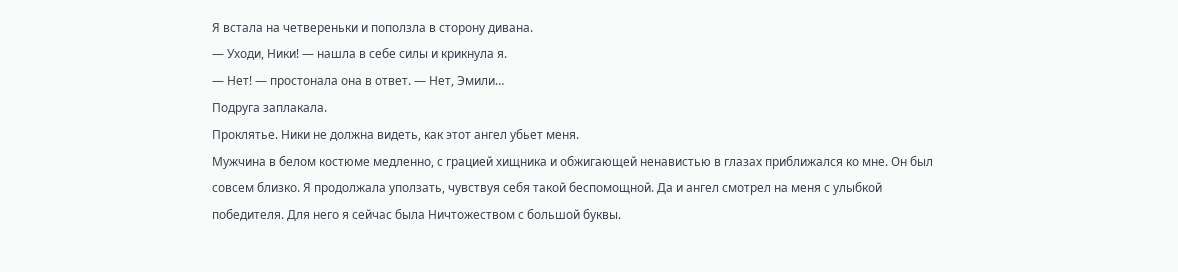Я встала на четвереньки и поползла в сторону дивана.
― Уходи, Ники! ― нашла в себе силы и крикнула я.
― Нет! ― простонала она в ответ. ― Нет, Эмили…
Подруга заплакала.
Проклятье. Ники не должна видеть, как этот ангел убьет меня.
Мужчина в белом костюме медленно, с грацией хищника и обжигающей ненавистью в глазах приближался ко мне. Он был совсем близко. Я продолжала уползать, чувствуя себя такой беспомощной. Да и ангел смотрел на меня с улыбкой победителя. Для него я сейчас была Ничтожеством с большой буквы.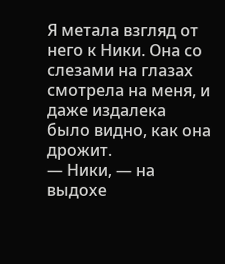Я метала взгляд от него к Ники. Она со слезами на глазах смотрела на меня, и даже издалека было видно, как она дрожит.
― Ники, ― на выдохе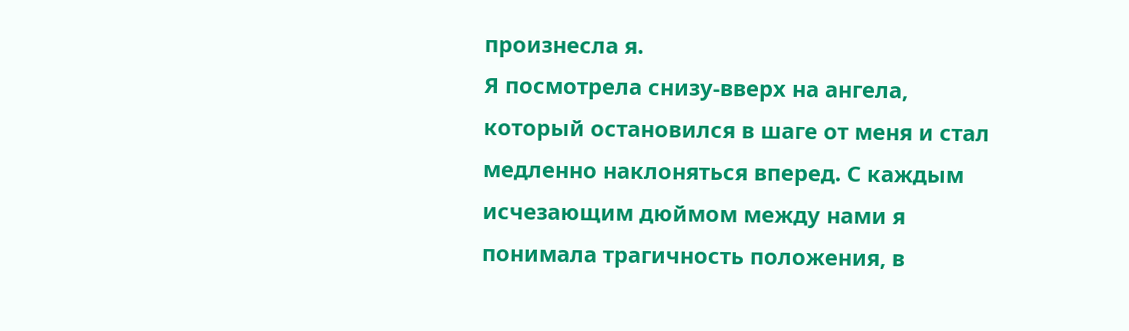произнесла я.
Я посмотрела снизу-вверх на ангела, который остановился в шаге от меня и стал медленно наклоняться вперед. С каждым исчезающим дюймом между нами я понимала трагичность положения, в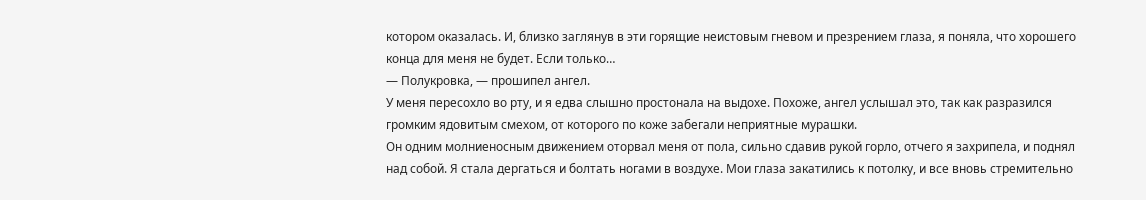котором оказалась. И, близко заглянув в эти горящие неистовым гневом и презрением глаза, я поняла, что хорошего конца для меня не будет. Если только…
― Полукровка, ― прошипел ангел.
У меня пересохло во рту, и я едва слышно простонала на выдохе. Похоже, ангел услышал это, так как разразился громким ядовитым смехом, от которого по коже забегали неприятные мурашки.
Он одним молниеносным движением оторвал меня от пола, сильно сдавив рукой горло, отчего я захрипела, и поднял над собой. Я стала дергаться и болтать ногами в воздухе. Мои глаза закатились к потолку, и все вновь стремительно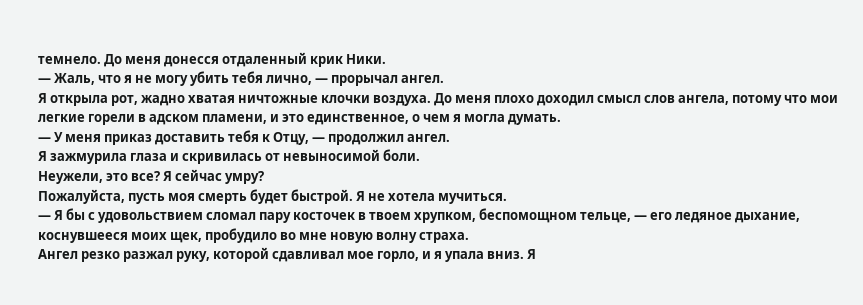темнело. До меня донесся отдаленный крик Ники.
― Жаль, что я не могу убить тебя лично, ― прорычал ангел.
Я открыла рот, жадно хватая ничтожные клочки воздуха. До меня плохо доходил смысл слов ангела, потому что мои легкие горели в адском пламени, и это единственное, о чем я могла думать.
― У меня приказ доставить тебя к Отцу, ― продолжил ангел.
Я зажмурила глаза и скривилась от невыносимой боли.
Неужели, это все? Я сейчас умру?
Пожалуйста, пусть моя смерть будет быстрой. Я не хотела мучиться.
― Я бы с удовольствием сломал пару косточек в твоем хрупком, беспомощном тельце, ― его ледяное дыхание, коснувшееся моих щек, пробудило во мне новую волну страха.
Ангел резко разжал руку, которой сдавливал мое горло, и я упала вниз. Я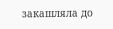закашляла до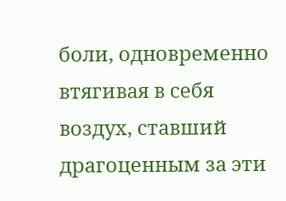боли, одновременно втягивая в себя воздух, ставший драгоценным за эти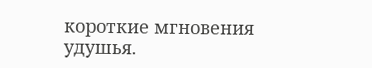короткие мгновения удушья.